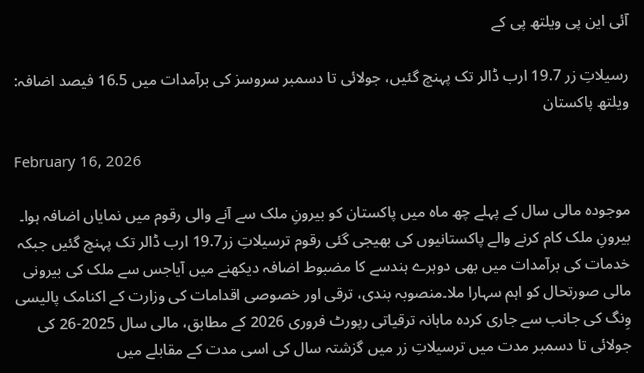آئی این پی ویلتھ پی کے

رسیلاتِ زر 19.7 ارب ڈالر تک پہنچ گئیں، جولائی تا دسمبر سروسز کی برآمدات میں 16.5 فیصد اضافہ: ویلتھ پاکستان

February 16, 2026

موجودہ مالی سال کے پہلے چھ ماہ میں پاکستان کو بیرونِ ملک سے آنے والی رقوم میں نمایاں اضافہ ہوا۔ بیرونِ ملک کام کرنے والے پاکستانیوں کی بھیجی گئی رقوم ترسیلاتِ زر19.7 ارب ڈالر تک پہنچ گئیں جبکہ خدمات کی برآمدات میں بھی دوہرے ہندسے کا مضبوط اضافہ دیکھنے میں آیاجس سے ملک کی بیرونی مالی صورتحال کو اہم سہارا ملا۔منصوبہ بندی، ترقی اور خصوصی اقدامات کی وزارت کے اکنامک پالیسی وِنگ کی جانب سے جاری کردہ ماہانہ ترقیاتی رپورٹ فروری 2026 کے مطابق، مالی سال 2025-26 کی جولائی تا دسمبر مدت میں ترسیلاتِ زر میں گزشتہ سال کی اسی مدت کے مقابلے میں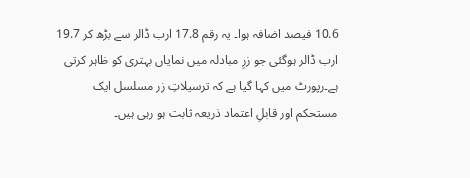10.6 فیصد اضافہ ہوا۔ یہ رقم 17.8 ارب ڈالر سے بڑھ کر 19.7 ارب ڈالر ہوگئی جو زرِ مبادلہ میں نمایاں بہتری کو ظاہر کرتی ہے۔رپورٹ میں کہا گیا ہے کہ ترسیلاتِ زر مسلسل ایک مستحکم اور قابلِ اعتماد ذریعہ ثابت ہو رہی ہیں۔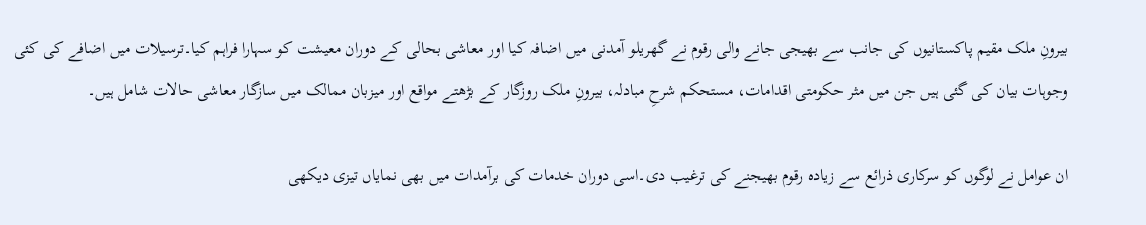بیرونِ ملک مقیم پاکستانیوں کی جانب سے بھیجی جانے والی رقوم نے گھریلو آمدنی میں اضافہ کیا اور معاشی بحالی کے دوران معیشت کو سہارا فراہم کیا۔ترسیلات میں اضافے کی کئی وجوہات بیان کی گئی ہیں جن میں مثر حکومتی اقدامات، مستحکم شرحِ مبادلہ، بیرونِ ملک روزگار کے بڑھتے مواقع اور میزبان ممالک میں سازگار معاشی حالات شامل ہیں۔

ان عوامل نے لوگوں کو سرکاری ذرائع سے زیادہ رقوم بھیجنے کی ترغیب دی۔اسی دوران خدمات کی برآمدات میں بھی نمایاں تیزی دیکھی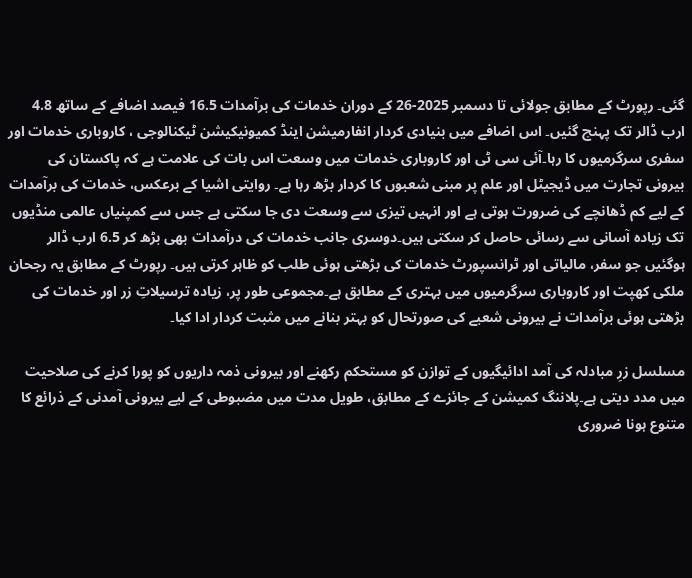گئی۔ رپورٹ کے مطابق جولائی تا دسمبر 2025-26 کے دوران خدمات کی برآمدات 16.5 فیصد اضافے کے ساتھ 4.8 ارب ڈالر تک پہنچ گئیں۔ اس اضافے میں بنیادی کردار انفارمیشن اینڈ کمیونیکیشن ٹیکنالوجی ، کاروباری خدمات اور سفری سرگرمیوں کا رہا۔آئی سی ٹی اور کاروباری خدمات میں وسعت اس بات کی علامت ہے کہ پاکستان کی بیرونی تجارت میں ڈیجیٹل اور علم پر مبنی شعبوں کا کردار بڑھ رہا ہے۔ روایتی اشیا کے برعکس، خدمات کی برآمدات کے لیے کم ڈھانچے کی ضرورت ہوتی ہے اور انہیں تیزی سے وسعت دی جا سکتی ہے جس سے کمپنیاں عالمی منڈیوں تک زیادہ آسانی سے رسائی حاصل کر سکتی ہیں۔دوسری جانب خدمات کی درآمدات بھی بڑھ کر 6.5 ارب ڈالر ہوگئیں جو سفر، مالیاتی اور ٹرانسپورٹ خدمات کی بڑھتی ہوئی طلب کو ظاہر کرتی ہیں۔ رپورٹ کے مطابق یہ رجحان ملکی کھپت اور کاروباری سرگرمیوں میں بہتری کے مطابق ہے۔مجموعی طور پر، زیادہ ترسیلاتِ زر اور خدمات کی بڑھتی ہوئی برآمدات نے بیرونی شعبے کی صورتحال کو بہتر بنانے میں مثبت کردار ادا کیا۔

مسلسل زرِ مبادلہ کی آمد ادائیگیوں کے توازن کو مستحکم رکھنے اور بیرونی ذمہ داریوں کو پورا کرنے کی صلاحیت میں مدد دیتی ہے۔پلاننگ کمیشن کے جائزے کے مطابق، طویل مدت میں مضبوطی کے لیے بیرونی آمدنی کے ذرائع کا متنوع ہونا ضروری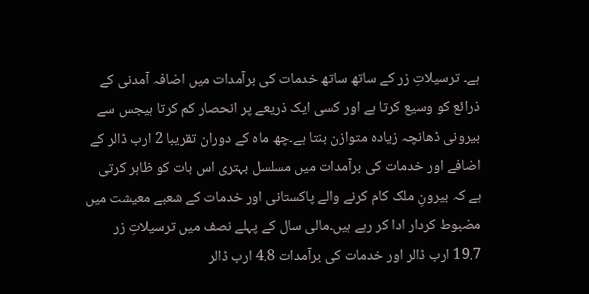ہے۔ ترسیلاتِ زر کے ساتھ ساتھ خدمات کی برآمدات میں اضافہ آمدنی کے ذرائع کو وسیع کرتا ہے اور کسی ایک ذریعے پر انحصار کم کرتا ہیجس سے بیرونی ڈھانچہ زیادہ متوازن بنتا ہے۔چھ ماہ کے دوران تقریبا 2 ارب ڈالر کے اضافے اور خدمات کی برآمدات میں مسلسل بہتری اس بات کو ظاہر کرتی ہے کہ بیرونِ ملک کام کرنے والے پاکستانی اور خدمات کے شعبے معیشت میں مضبوط کردار ادا کر رہے ہیں۔مالی سال کے پہلے نصف میں ترسیلاتِ زر 19.7 ارب ڈالر اور خدمات کی برآمدات 4.8 ارب ڈالر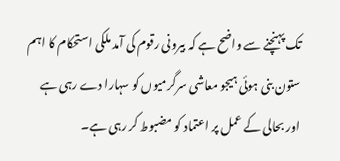تک پہنچنے سے واضح ہے کہ بیرونی رقوم کی آمد ملکی استحکام کا اہم ستون بنی ہوئی ہیجو معاشی سرگرمیوں کو سہارا دے رہی ہے اور بحالی کے عمل پر اعتماد کو مضبوط کر رہی ہے۔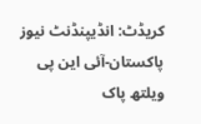کریڈٹ: انڈیپنڈنٹ نیوز پاکستان-آئی این پی ویلتھ پاک